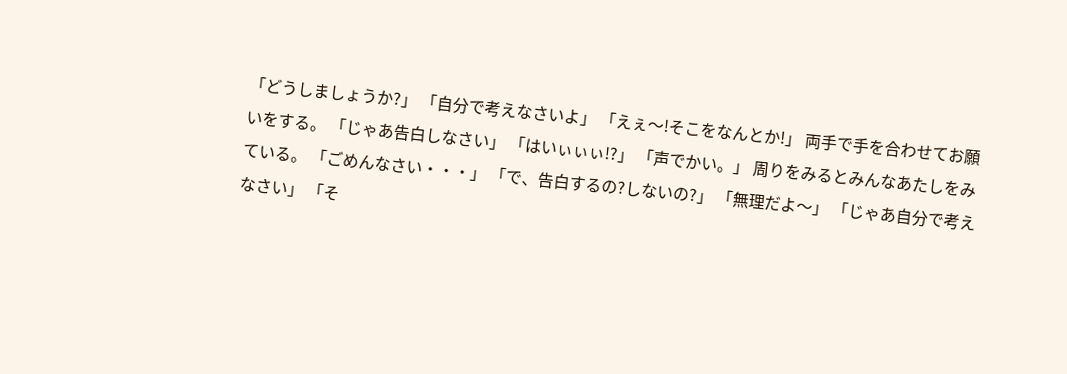「どうしましょうか?」 「自分で考えなさいよ」 「えぇ〜!そこをなんとか!」 両手で手を合わせてお願いをする。 「じゃあ告白しなさい」 「はいぃぃぃ!?」 「声でかい。」 周りをみるとみんなあたしをみている。 「ごめんなさい・・・」 「で、告白するの?しないの?」 「無理だよ〜」 「じゃあ自分で考えなさい」 「そ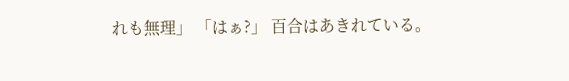れも無理」 「はぁ?」 百合はあきれている。